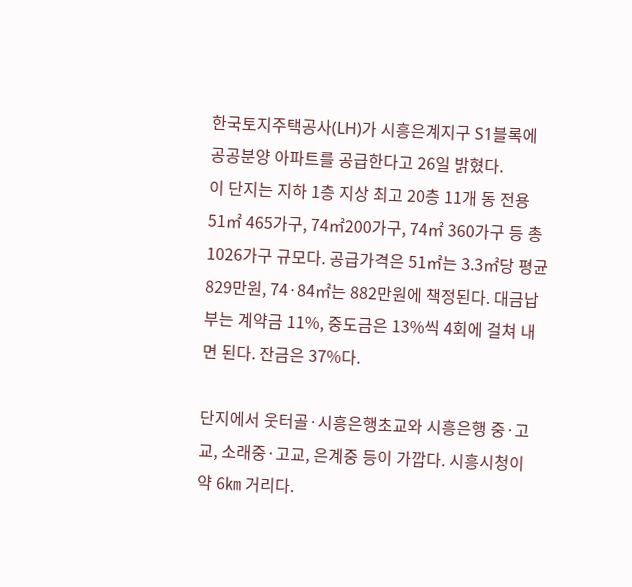한국토지주택공사(LH)가 시흥은계지구 S1블록에 공공분양 아파트를 공급한다고 26일 밝혔다.
이 단지는 지하 1층 지상 최고 20층 11개 동 전용 51㎡ 465가구, 74㎡200가구, 74㎡ 360가구 등 총 1026가구 규모다. 공급가격은 51㎡는 3.3㎡당 평균 829만원, 74·84㎡는 882만원에 책정된다. 대금납부는 계약금 11%, 중도금은 13%씩 4회에 걸쳐 내면 된다. 잔금은 37%다.

단지에서 웃터골·시흥은행초교와 시흥은행 중·고교, 소래중·고교, 은계중 등이 가깝다. 시흥시청이 약 6㎞ 거리다.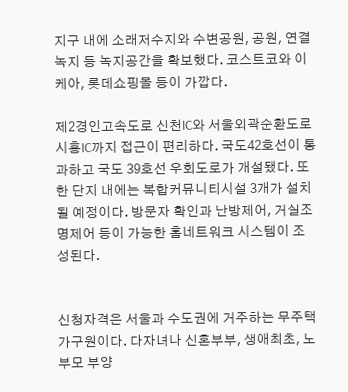지구 내에 소래저수지와 수변공원, 공원, 연결녹지 등 녹지공간을 확보했다. 코스트코와 이케아, 롯데쇼핑몰 등이 가깝다.

제2경인고속도로 신천IC와 서울외곽순환도로 시흥IC까지 접근이 편리하다. 국도42호선이 통과하고 국도 39호선 우회도로가 개설됐다. 또한 단지 내에는 복합커뮤니티시설 3개가 설치될 예정이다. 방문자 확인과 난방제어, 거실조명제어 등이 가능한 홈네트워크 시스템이 조성된다.


신청자격은 서울과 수도권에 거주하는 무주택 가구원이다. 다자녀나 신혼부부, 생애최초, 노부모 부양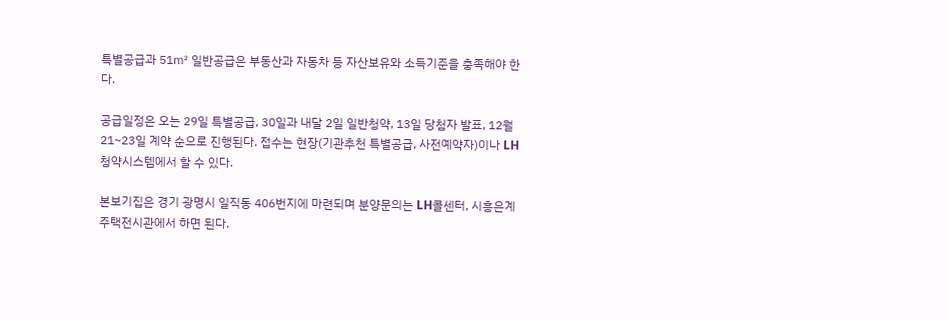특별공급과 51㎡ 일반공급은 부동산과 자동차 등 자산보유와 소득기준을 충족해야 한다.

공급일정은 오는 29일 특별공급, 30일과 내달 2일 일반청약, 13일 당첨자 발표, 12월21~23일 계약 순으로 진행된다. 접수는 현장(기관추천 특별공급, 사전예약자)이나 LH청약시스템에서 할 수 있다.

본보기집은 경기 광명시 일직동 406번지에 마련되며 분양문의는 LH콜센터, 시흥은계주택전시관에서 하면 된다.